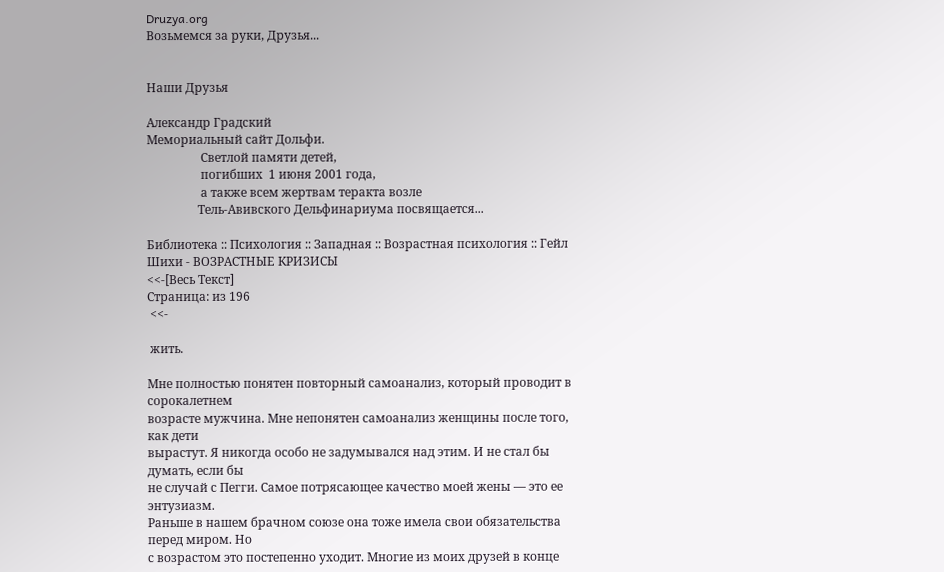Druzya.org
Возьмемся за руки, Друзья...


Наши Друзья

Александр Градский
Мемориальный сайт Дольфи.
                  Светлой памяти детей,
                  погибших  1 июня 2001 года,
                  а также всем жертвам теракта возле
                 Тель-Авивского Дельфинариума посвящается...

Библиотека :: Психология :: Западная :: Возрастная психология :: Гейл Шихи - ВОЗРАСТНЫЕ КРИЗИСЫ
<<-[Весь Текст]
Страница: из 196
 <<-

 жить.

Мне полностью понятен повторный самоанализ, который проводит в сорокалетнем
возрасте мужчина. Мне непонятен самоанализ женщины после того, как дети
вырастут. Я никогда особо не задумывался над этим. И не стал бы думать, если бы
не случай с Пегги. Самое потрясающее качество моей жены — это ее энтузиазм.
Раньше в нашем брачном союзе она тоже имела свои обязательства перед миром. Но
с возрастом это постепенно уходит. Многие из моих друзей в конце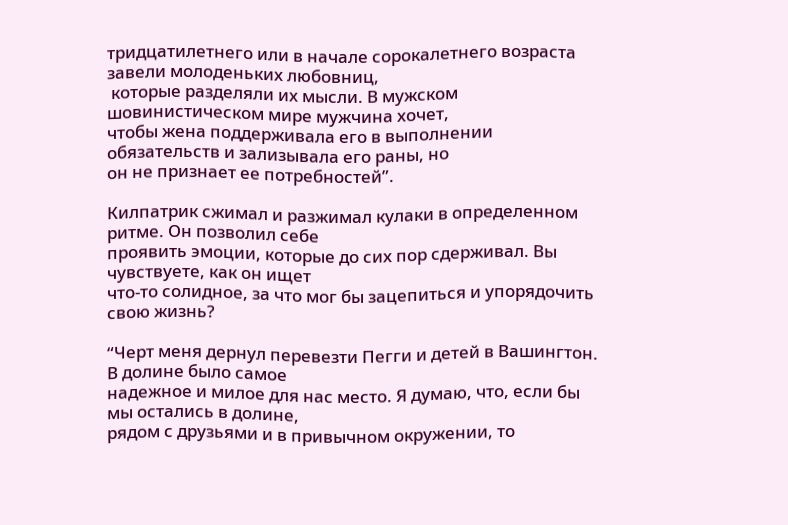тридцатилетнего или в начале сорокалетнего возраста завели молоденьких любовниц,
 которые разделяли их мысли. В мужском шовинистическом мире мужчина хочет,
чтобы жена поддерживала его в выполнении обязательств и зализывала его раны, но
он не признает ее потребностей”.

Килпатрик сжимал и разжимал кулаки в определенном ритме. Он позволил себе
проявить эмоции, которые до сих пор сдерживал. Вы чувствуете, как он ищет
что-то солидное, за что мог бы зацепиться и упорядочить свою жизнь?

“Черт меня дернул перевезти Пегги и детей в Вашингтон. В долине было самое
надежное и милое для нас место. Я думаю, что, если бы мы остались в долине,
рядом с друзьями и в привычном окружении, то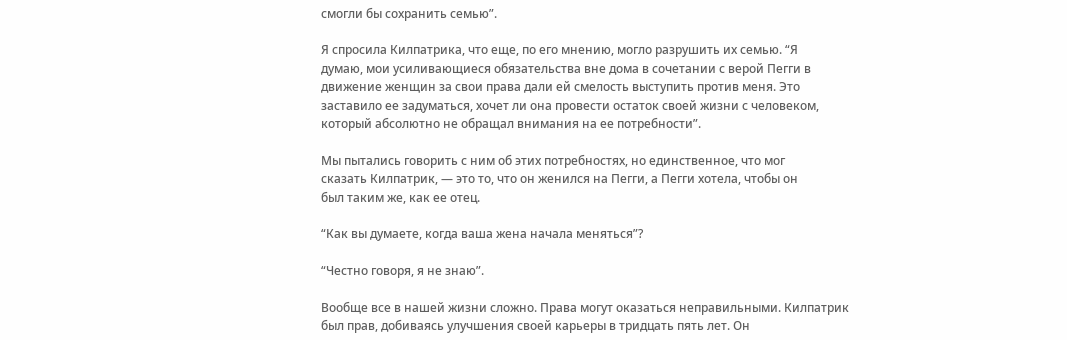смогли бы сохранить семью”.

Я спросила Килпатрика, что еще, по его мнению, могло разрушить их семью. “Я
думаю, мои усиливающиеся обязательства вне дома в сочетании с верой Пегги в
движение женщин за свои права дали ей смелость выступить против меня. Это
заставило ее задуматься, хочет ли она провести остаток своей жизни с человеком,
который абсолютно не обращал внимания на ее потребности”.

Мы пытались говорить с ним об этих потребностях, но единственное, что мог
сказать Килпатрик, — это то, что он женился на Пегги, а Пегги хотела, чтобы он
был таким же, как ее отец.

“Как вы думаете, когда ваша жена начала меняться”?

“Честно говоря, я не знаю”.

Вообще все в нашей жизни сложно. Права могут оказаться неправильными. Килпатрик
был прав, добиваясь улучшения своей карьеры в тридцать пять лет. Он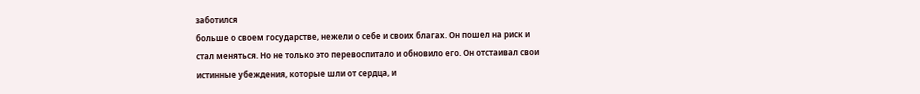заботился
больше о своем государстве, нежели о себе и своих благах. Он пошел на риск и
стал меняться. Но не только это перевоспитало и обновило его. Он отстаивал свои
истинные убеждения, которые шли от сердца, и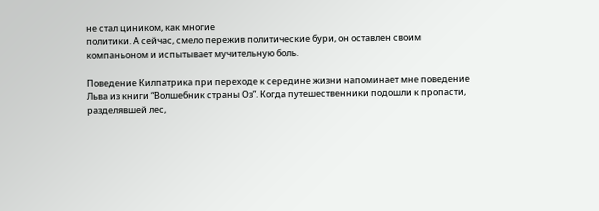не стал циником, как многие
политики. А сейчас, смело пережив политические бури, он оставлен своим
компаньоном и испытывает мучительную боль.

Поведение Килпатрика при переходе к середине жизни напоминает мне поведение
Льва из книги “Волшебник страны Оз”. Когда путешественники подошли к пропасти,
разделявшей лес,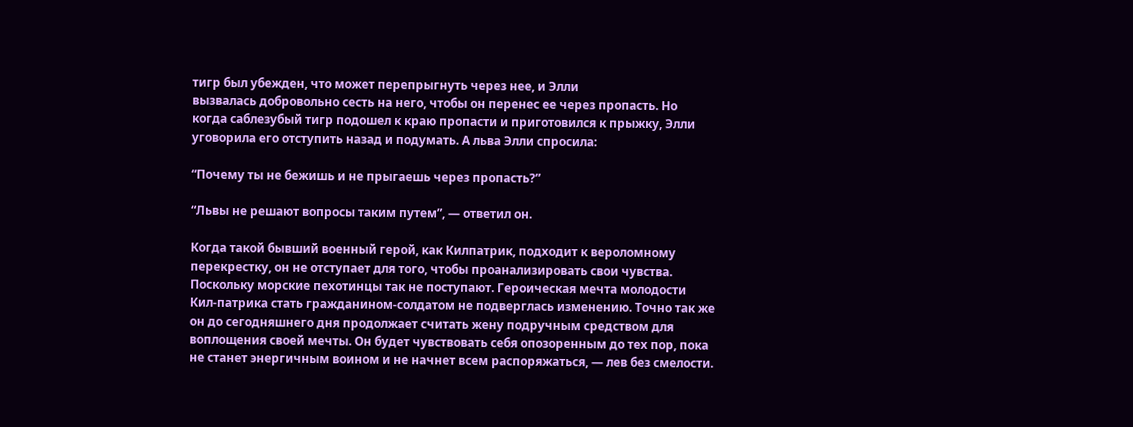тигр был убежден, что может перепрыгнуть через нее, и Элли
вызвалась добровольно сесть на него, чтобы он перенес ее через пропасть. Но
когда саблезубый тигр подошел к краю пропасти и приготовился к прыжку, Элли
уговорила его отступить назад и подумать. А льва Элли спросила:

“Почему ты не бежишь и не прыгаешь через пропасть?”

“Львы не решают вопросы таким путем”, — ответил он.

Когда такой бывший военный герой, как Килпатрик, подходит к вероломному
перекрестку, он не отступает для того, чтобы проанализировать свои чувства.
Поскольку морские пехотинцы так не поступают. Героическая мечта молодости
Кил-патрика стать гражданином-солдатом не подверглась изменению. Точно так же
он до сегодняшнего дня продолжает считать жену подручным средством для
воплощения своей мечты. Он будет чувствовать себя опозоренным до тех пор, пока
не станет энергичным воином и не начнет всем распоряжаться, — лев без смелости.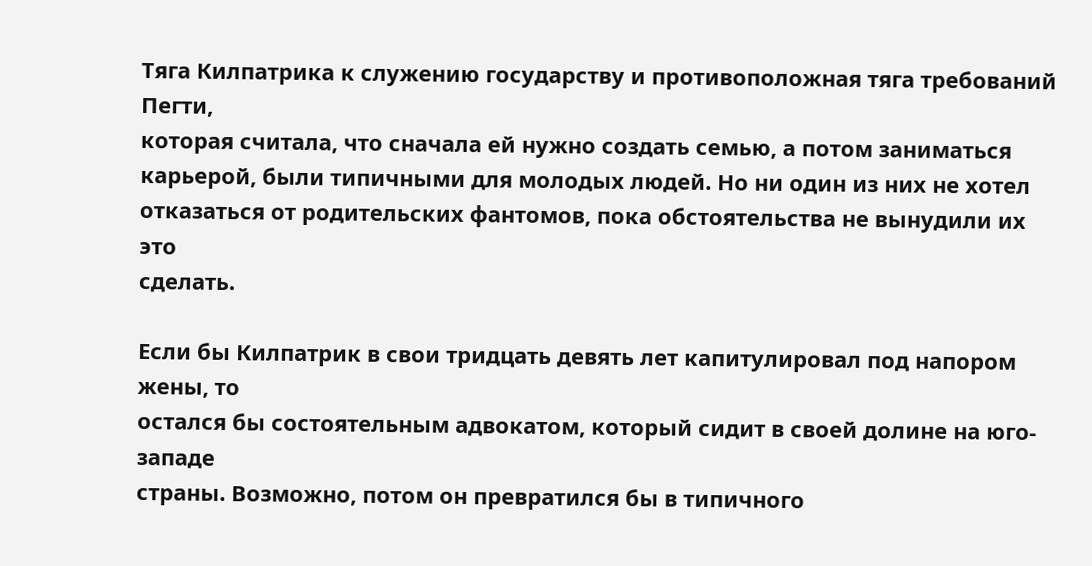Тяга Килпатрика к служению государству и противоположная тяга требований Пегти,
которая считала, что сначала ей нужно создать семью, а потом заниматься
карьерой, были типичными для молодых людей. Но ни один из них не хотел
отказаться от родительских фантомов, пока обстоятельства не вынудили их это
сделать.

Если бы Килпатрик в свои тридцать девять лет капитулировал под напором жены, то
остался бы состоятельным адвокатом, который сидит в своей долине на юго-западе
страны. Возможно, потом он превратился бы в типичного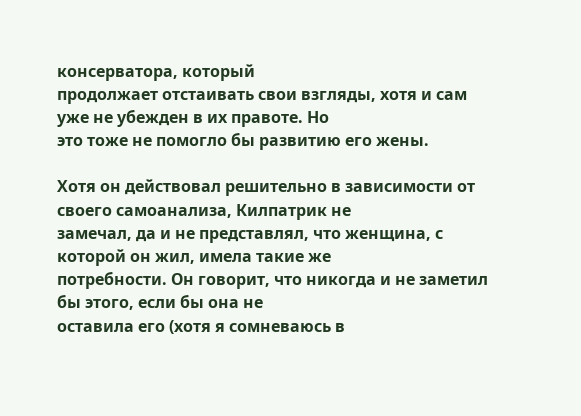консерватора, который
продолжает отстаивать свои взгляды, хотя и сам уже не убежден в их правоте. Но
это тоже не помогло бы развитию его жены.

Хотя он действовал решительно в зависимости от своего самоанализа, Килпатрик не
замечал, да и не представлял, что женщина, с которой он жил, имела такие же
потребности. Он говорит, что никогда и не заметил бы этого, если бы она не
оставила его (хотя я сомневаюсь в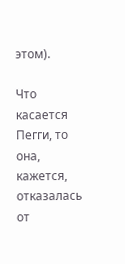этом).

Что касается Пегги, то она, кажется, отказалась от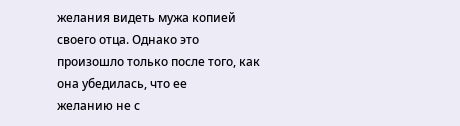желания видеть мужа копией
своего отца. Однако это произошло только после того, как она убедилась, что ее
желанию не с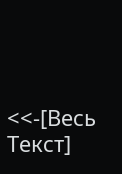<<-[Весь Текст]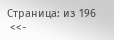Страница: из 196
 <<-